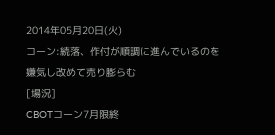2014年05月20日(火)
コーン:続落、作付が順調に進んでいるのを嫌気し改めて売り膨らむ
[場況]
CBOTコーン7月限終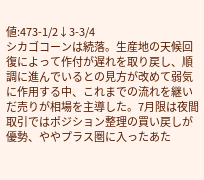値:473-1/2↓3-3/4
シカゴコーンは続落。生産地の天候回復によって作付が遅れを取り戻し、順調に進んでいるとの見方が改めて弱気に作用する中、これまでの流れを継いだ売りが相場を主導した。7月限は夜間取引ではポジション整理の買い戻しが優勢、ややプラス圏に入ったあた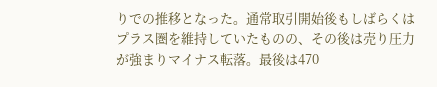りでの推移となった。通常取引開始後もしばらくはプラス圏を維持していたものの、その後は売り圧力が強まりマイナス転落。最後は470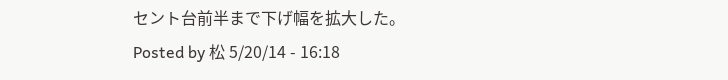セント台前半まで下げ幅を拡大した。
Posted by 松 5/20/14 - 16:18